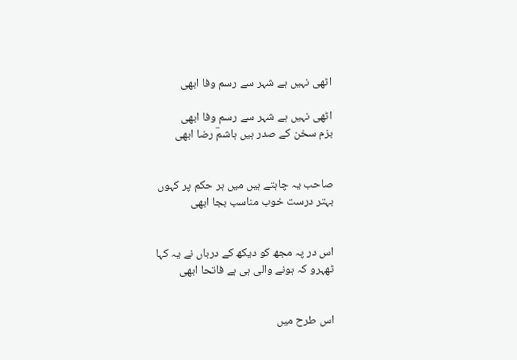اٹھی نہیں ہے شہر سے رسم وفا ابھی

اٹھی نہیں ہے شہر سے رسم وفا ابھی
بزم سخن کے صدر ہیں ہاشمؔ رضا ابھی


صاحب یہ چاہتے ہیں میں ہر حکم پر کہوں
بہتر درست خوب مناسب بجا ابھی


اس در پہ مجھ کو دیکھ کے درباں نے یہ کہا
ٹھہرو کہ ہونے والی ہی ہے فاتحا ابھی


اس طرح میں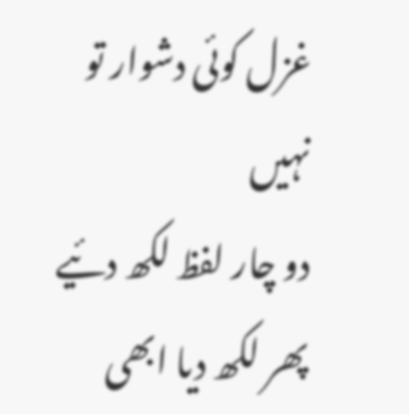غزل کوئی دشوار تو نہیں
دو چار لفظ لکھ دئیے پھر لکھ دیا ابھی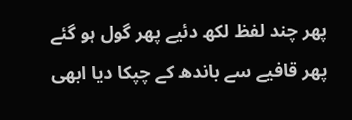پھر چند لفظ لکھ دئیے پھر گول ہو گئے
پھر قافیے سے باندھ کے چپکا دیا ابھی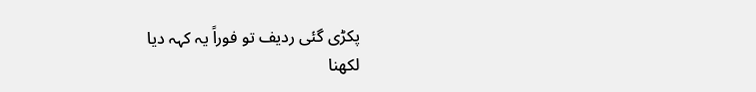پکڑی گئی ردیف تو فوراً یہ کہہ دیا
لکھنا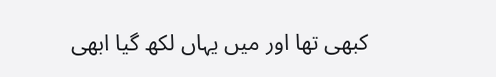کبھی تھا اور میں یہاں لکھ گیا ابھی